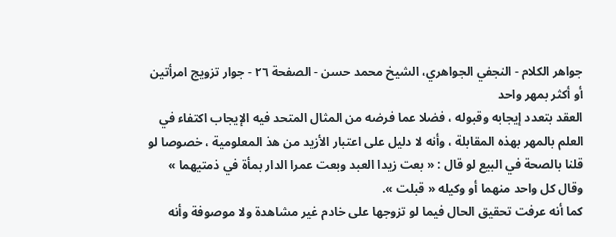جواهر الكلام - النجفي الجواهري، الشيخ محمد حسن - الصفحة ٢٦ - جوار تزويج امرأتين أو أكثر بمهر واحد
العقد بتعدد إيجابه وقبوله ، فضلا عما فرضه من المثال المتحد فيه الإيجاب اكتفاء في العلم بالمهر بهذه المقابلة ، وأنه لا دليل على اعتبار الأزيد من هذ المعلومية ، خصوصا لو قلنا بالصحة في البيع لو قال : « بعت زيدا العبد وبعت عمرا الدار بمأة في ذمتيهما » وقال كل واحد منهما أو وكيله « قبلت ».
كما أنه عرفت تحقيق الحال فيما لو تزوجها على خادم غير مشاهدة ولا موصوفة وأنه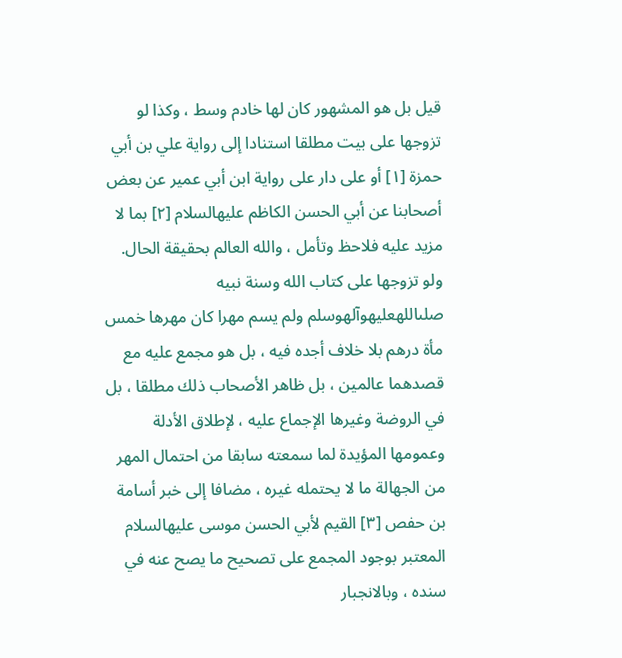قيل بل هو المشهور كان لها خادم وسط ، وكذا لو تزوجها على بيت مطلقا استنادا إلى رواية علي بن أبي حمزة [١] أو على دار على رواية ابن أبي عمير عن بعض أصحابنا عن أبي الحسن الكاظم عليهالسلام [٢] بما لا مزيد عليه فلاحظ وتأمل ، والله العالم بحقيقة الحال.
ولو تزوجها على كتاب الله وسنة نبيه صلىاللهعليهوآلهوسلم ولم يسم مهرا كان مهرها خمس مأة درهم بلا خلاف أجده فيه ، بل هو مجمع عليه مع قصدهما عالمين ، بل ظاهر الأصحاب ذلك مطلقا ، بل في الروضة وغيرها الإجماع عليه ، لإطلاق الأدلة وعمومها المؤيدة لما سمعته سابقا من احتمال المهر من الجهالة ما لا يحتمله غيره ، مضافا إلى خبر أسامة بن حفص [٣] القيم لأبي الحسن موسى عليهالسلام المعتبر بوجود المجمع على تصحيح ما يصح عنه في سنده ، وبالانجبار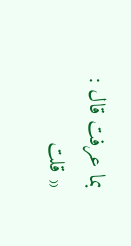بما عرفت قال : « قلت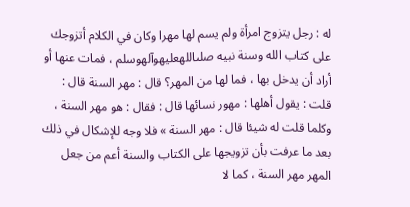له : رجل يتزوج امرأة ولم يسم لها مهرا وكان في الكلام أتزوجك على كتاب الله وسنة نبيه صلىاللهعليهوآلهوسلم ، فمات عنها أو أراد أن يدخل بها ، فما لها من المهر؟ قال : مهر السنة قال : قلت : يقول أهلها : مهور نسائها قال : فقال : هو مهر السنة ، وكلما قلت له شيئا قال : مهر السنة » فلا وجه للإشكال في ذلك بعد ما عرفت بأن تزويجها على الكتاب والسنة أعم من جعل المهر مهر السنة ، كما لا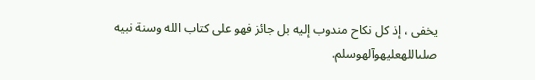يخفى ، إذ كل نكاح مندوب إليه بل جائز فهو على كتاب الله وسنة نبيه صلىاللهعليهوآلهوسلم.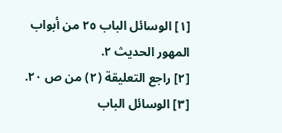[١] الوسائل الباب ٢٥ من أبواب المهور الحديث ٢.
[٢] راجع التعليقة (٢) من ص ٢٠.
[٣] الوسائل الباب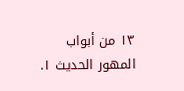١٣ من أبواب المهور الحديث ١.